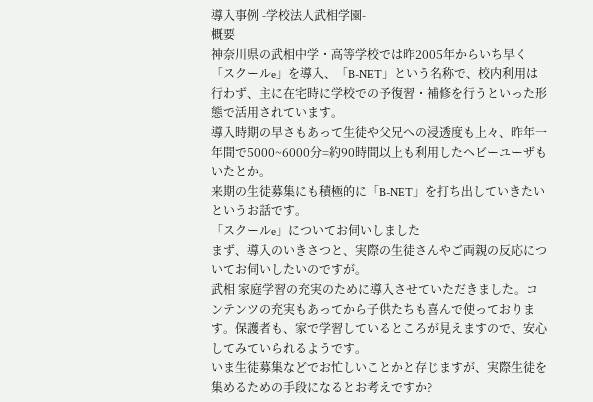導入事例 -学校法人武相学園-
概要
神奈川県の武相中学・高等学校では昨2005年からいち早く「スクールe」を導入、「B-NET」という名称で、校内利用は行わず、主に在宅時に学校での予復習・補修を行うといった形態で活用されています。
導入時期の早さもあって生徒や父兄への浸透度も上々、昨年一年間で5000~6000分=約90時間以上も利用したヘビーユーザもいたとか。
来期の生徒募集にも積極的に「B-NET」を打ち出していきたいというお話です。
「スクールe」についてお伺いしました
まず、導入のいきさつと、実際の生徒さんやご両親の反応についてお伺いしたいのですが。
武相 家庭学習の充実のために導入させていただきました。コンテンツの充実もあってから子供たちも喜んで使っております。保護者も、家で学習しているところが見えますので、安心してみていられるようです。
いま生徒募集などでお忙しいことかと存じますが、実際生徒を集めるための手段になるとお考えですか?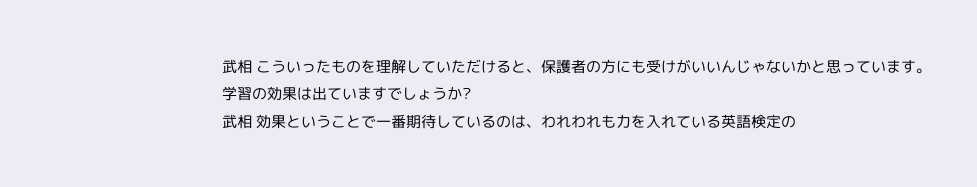武相 こういったものを理解していただけると、保護者の方にも受けがいいんじゃないかと思っています。
学習の効果は出ていますでしょうか?
武相 効果ということで一番期待しているのは、われわれも力を入れている英語検定の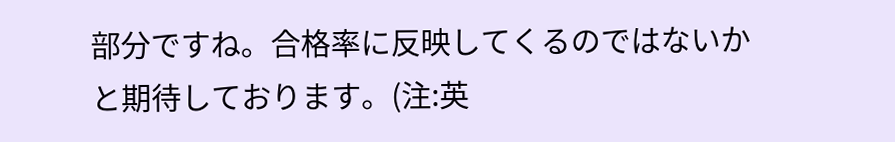部分ですね。合格率に反映してくるのではないかと期待しております。(注:英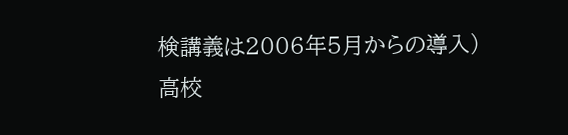検講義は2006年5月からの導入)
高校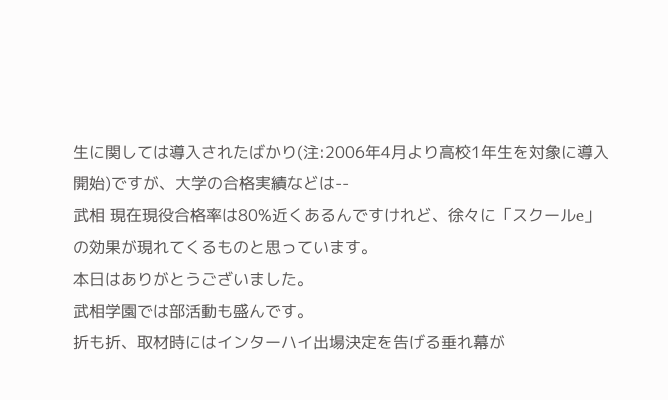生に関しては導入されたばかり(注:2006年4月より高校1年生を対象に導入開始)ですが、大学の合格実績などは--
武相 現在現役合格率は80%近くあるんですけれど、徐々に「スクールe」の効果が現れてくるものと思っています。
本日はありがとうございました。
武相学園では部活動も盛んです。
折も折、取材時にはインターハイ出場決定を告げる垂れ幕が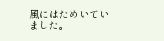風にはためいていました。